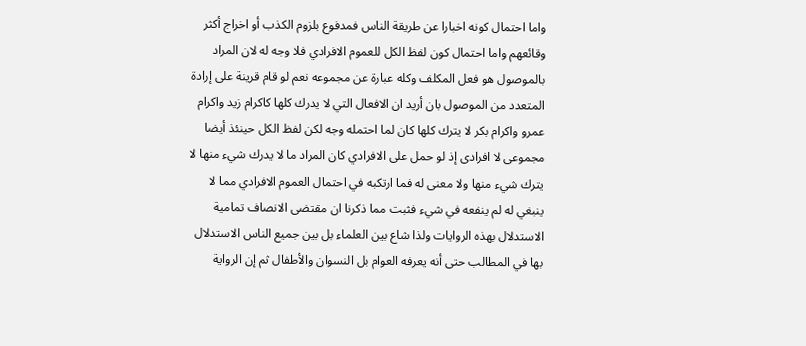واما احتمال كونه اخبارا عن طريقة الناس فمدفوع بلزوم الكذب أو اخراج أكثر وقائعهم واما احتمال كون لفظ الكل للعموم الافرادي فلا وجه له لان المراد بالموصول هو فعل المكلف وكله عبارة عن مجموعه نعم لو قام قرينة على إرادة المتعدد من الموصول بان أريد ان الافعال التي لا يدرك كلها كاكرام زيد واكرام عمرو واكرام بكر لا يترك كلها كان لما احتمله وجه لكن لفظ الكل حينئذ أيضا مجموعى لا افرادى إذ لو حمل على الافرادي كان المراد ما لا يدرك شيء منها لا يترك شيء منها ولا معنى له فما ارتكبه في احتمال العموم الافرادي مما لا ينبغي له لم ينفعه في شيء فثبت مما ذكرنا ان مقتضى الانصاف تمامية الاستدلال بهذه الروايات ولذا شاع بين العلماء بل بين جميع الناس الاستدلال بها في المطالب حتى أنه يعرفه العوام بل النسوان والأطفال ثم إن الرواية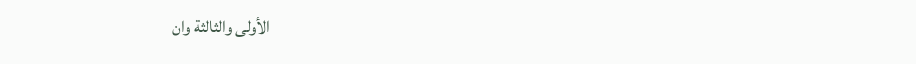الأولى والثالثة وان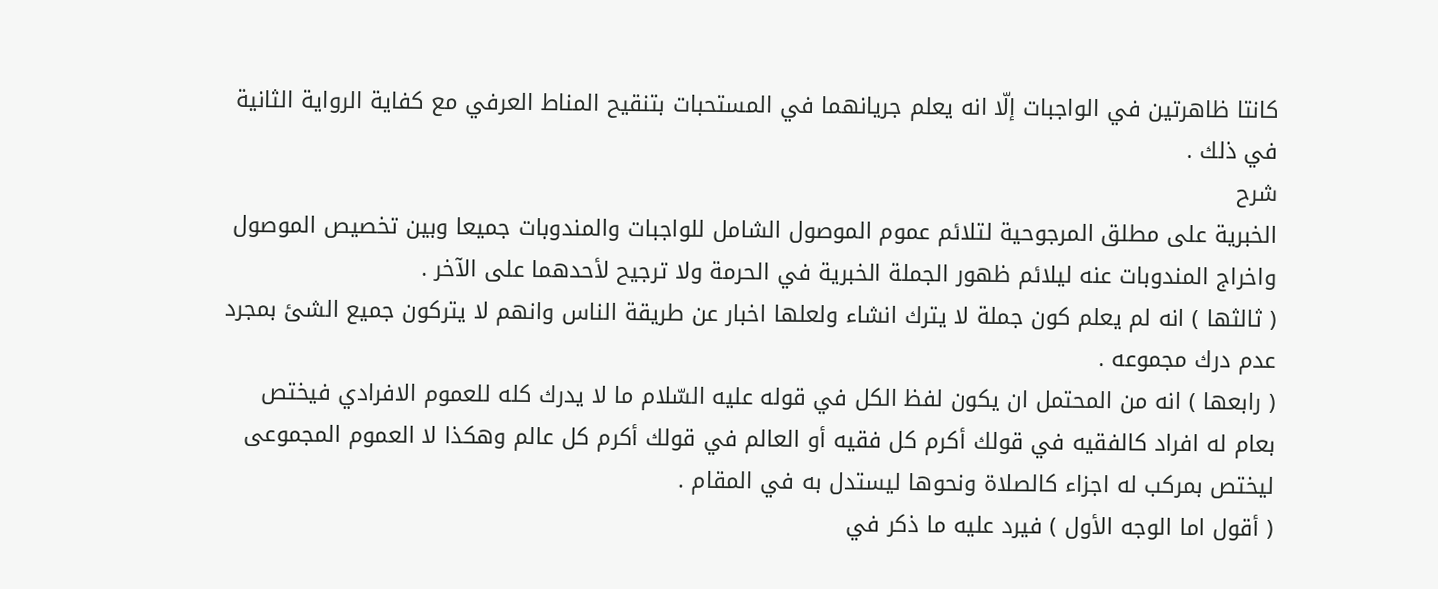كانتا ظاهرتين في الواجبات إلّا انه يعلم جريانهما في المستحبات بتنقيح المناط العرفي مع كفاية الرواية الثانية في ذلك .
شرح
الخبرية على مطلق المرجوحية لتلائم عموم الموصول الشامل للواجبات والمندوبات جميعا وبين تخصيص الموصول واخراج المندوبات عنه ليلائم ظهور الجملة الخبرية في الحرمة ولا ترجيح لأحدهما على الآخر .
( ثالثها ) انه لم يعلم كون جملة لا يترك انشاء ولعلها اخبار عن طريقة الناس وانهم لا يتركون جميع الشئ بمجرد عدم درك مجموعه .
( رابعها ) انه من المحتمل ان يكون لفظ الكل في قوله عليه السّلام ما لا يدرك كله للعموم الافرادي فيختص بعام له افراد كالفقيه في قولك أكرم كل فقيه أو العالم في قولك أكرم كل عالم وهكذا لا العموم المجموعى ليختص بمركب له اجزاء كالصلاة ونحوها ليستدل به في المقام .
( أقول اما الوجه الأول ) فيرد عليه ما ذكر في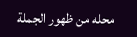محله من ظهور الجملة